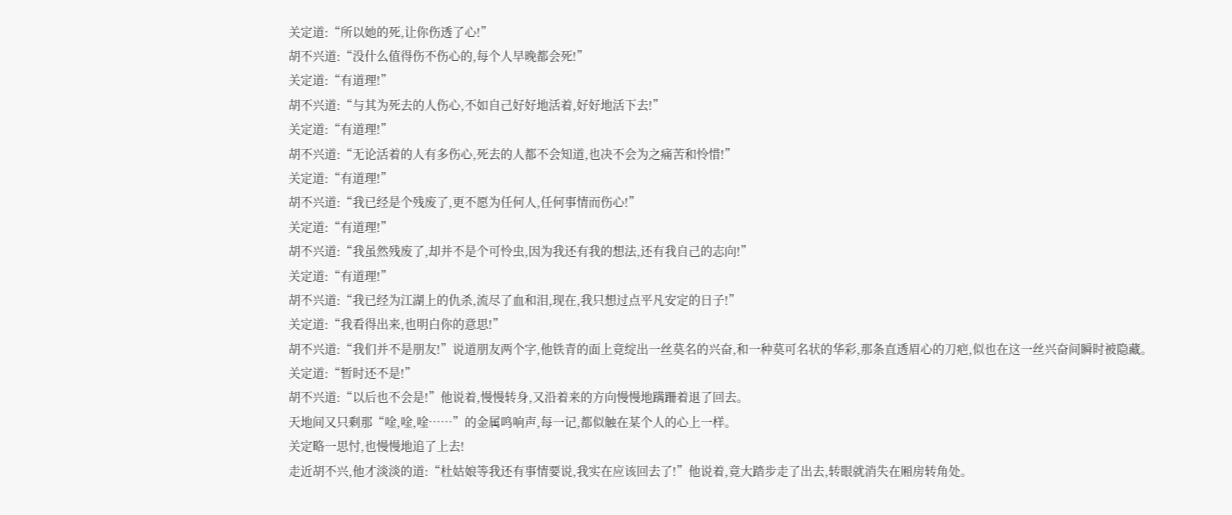关定道:“所以她的死,让你伤透了心!”
胡不兴道:“没什么值得伤不伤心的,每个人早晚都会死!”
关定道:“有道理!”
胡不兴道:“与其为死去的人伤心,不如自己好好地活着,好好地活下去!”
关定道:“有道理!”
胡不兴道:“无论活着的人有多伤心,死去的人都不会知道,也决不会为之痛苦和怜惜!”
关定道:“有道理!”
胡不兴道:“我已经是个残废了,更不愿为任何人,任何事情而伤心!”
关定道:“有道理!”
胡不兴道:“我虽然残废了,却并不是个可怜虫,因为我还有我的想法,还有我自己的志向!”
关定道:“有道理!”
胡不兴道:“我已经为江湖上的仇杀,流尽了血和泪,现在,我只想过点平凡安定的日子!”
关定道:“我看得出来,也明白你的意思!”
胡不兴道:“我们并不是朋友!”说道朋友两个字,他铁青的面上竟绽出一丝莫名的兴奋,和一种莫可名状的华彩,那条直透眉心的刀疤,似也在这一丝兴奋间瞬时被隐藏。
关定道:“暂时还不是!”
胡不兴道:“以后也不会是!”他说着,慢慢转身,又沿着来的方向慢慢地蹒跚着退了回去。
天地间又只剩那“唫,唫,唫……”的金属鸣响声,每一记,都似触在某个人的心上一样。
关定略一思忖,也慢慢地追了上去!
走近胡不兴,他才淡淡的道:“杜姑娘等我还有事情要说,我实在应该回去了!”他说着,竟大踏步走了出去,转眼就消失在厢房转角处。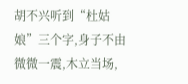胡不兴听到“杜姑娘”三个字,身子不由微微一震,木立当场,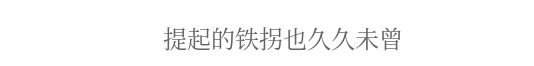提起的铁拐也久久未曾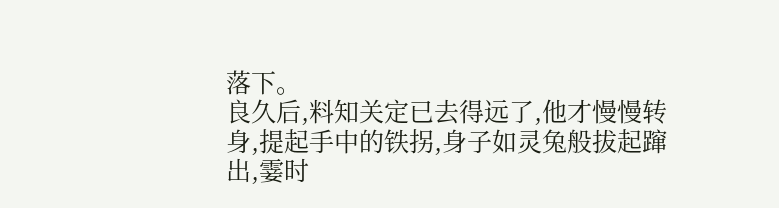落下。
良久后,料知关定已去得远了,他才慢慢转身,提起手中的铁拐,身子如灵兔般拔起蹿出,霎时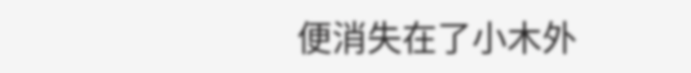便消失在了小木外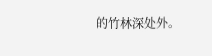的竹林深处外。